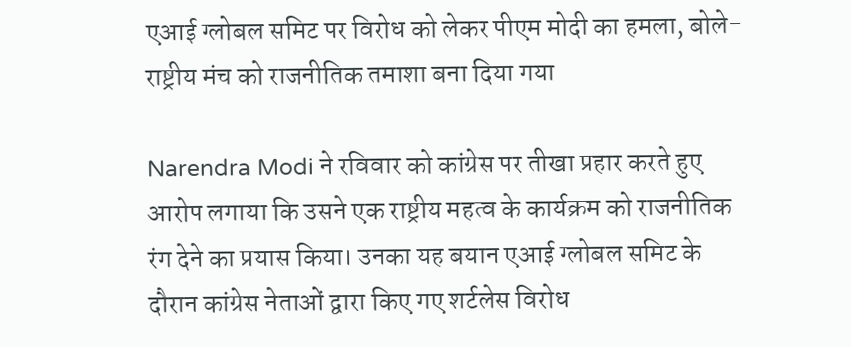एआई ग्लोबल समिट पर विरोध को लेकर पीएम मोदी का हमला, बोले- राष्ट्रीय मंच को राजनीतिक तमाशा बना दिया गया

Narendra Modi ने रविवार को कांग्रेस पर तीखा प्रहार करते हुए आरोप लगाया कि उसने एक राष्ट्रीय महत्व के कार्यक्रम को राजनीतिक रंग देने का प्रयास किया। उनका यह बयान एआई ग्लोबल समिट के दौरान कांग्रेस नेताओं द्वारा किए गए शर्टलेस विरोध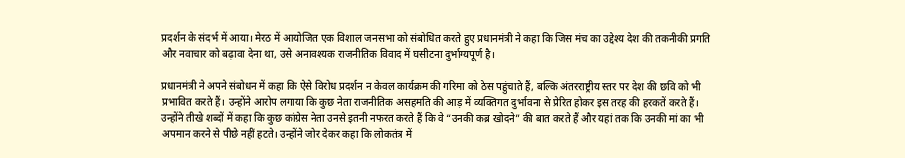प्रदर्शन के संदर्भ में आया। मेरठ में आयोजित एक विशाल जनसभा को संबोधित करते हुए प्रधानमंत्री ने कहा कि जिस मंच का उद्देश्य देश की तकनीकी प्रगति और नवाचार को बढ़ावा देना था, उसे अनावश्यक राजनीतिक विवाद में घसीटना दुर्भाग्यपूर्ण है।

प्रधानमंत्री ने अपने संबोधन में कहा कि ऐसे विरोध प्रदर्शन न केवल कार्यक्रम की गरिमा को ठेस पहुंचाते हैं, बल्कि अंतरराष्ट्रीय स्तर पर देश की छवि को भी प्रभावित करते हैं। उन्होंने आरोप लगाया कि कुछ नेता राजनीतिक असहमति की आड़ में व्यक्तिगत दुर्भावना से प्रेरित होकर इस तरह की हरकतें करते हैं। उन्होंने तीखे शब्दों में कहा कि कुछ कांग्रेस नेता उनसे इतनी नफरत करते हैं कि वे “उनकी कब्र खोदने” की बात करते हैं और यहां तक कि उनकी मां का भी अपमान करने से पीछे नहीं हटते। उन्होंने जोर देकर कहा कि लोकतंत्र में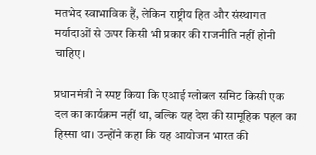मतभेद स्वाभाविक हैं, लेकिन राष्ट्रीय हित और संस्थागत मर्यादाओं से ऊपर किसी भी प्रकार की राजनीति नहीं होनी चाहिए।

प्रधानमंत्री ने स्पष्ट किया कि एआई ग्लोबल समिट किसी एक दल का कार्यक्रम नहीं था, बल्कि यह देश की सामूहिक पहल का हिस्सा था। उन्होंने कहा कि यह आयोजन भारत की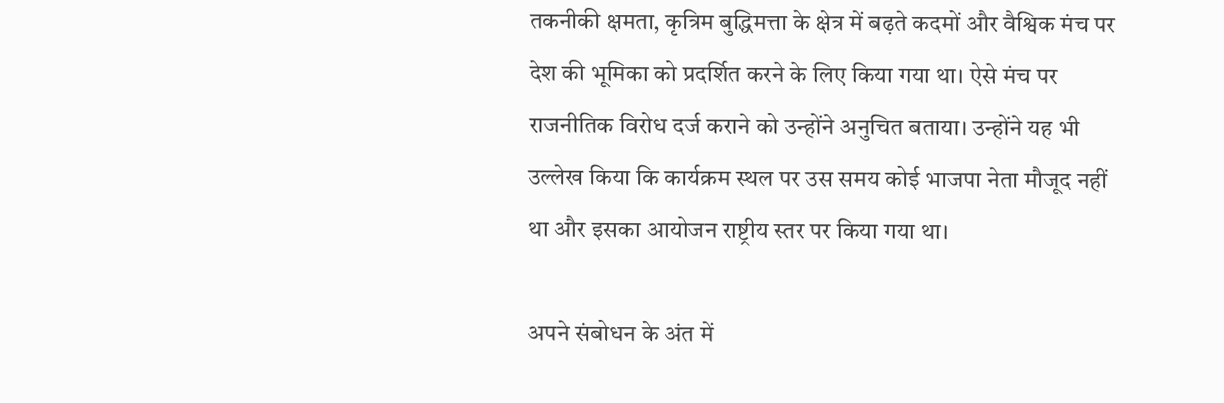तकनीकी क्षमता, कृत्रिम बुद्धिमत्ता के क्षेत्र में बढ़ते कदमों और वैश्विक मंच पर देश की भूमिका को प्रदर्शित करने के लिए किया गया था। ऐसे मंच पर राजनीतिक विरोध दर्ज कराने को उन्होंने अनुचित बताया। उन्होंने यह भी उल्लेख किया कि कार्यक्रम स्थल पर उस समय कोई भाजपा नेता मौजूद नहीं था और इसका आयोजन राष्ट्रीय स्तर पर किया गया था।

अपने संबोधन के अंत में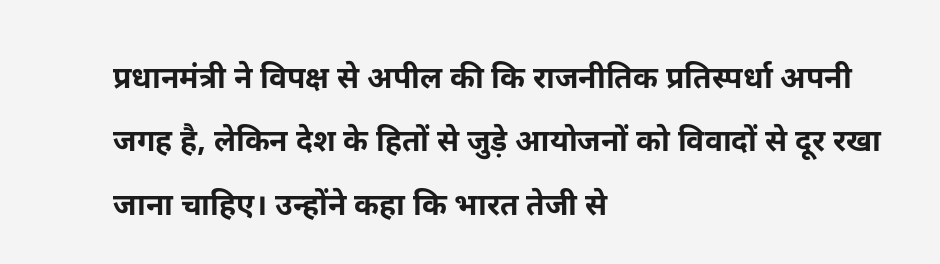प्रधानमंत्री ने विपक्ष से अपील की कि राजनीतिक प्रतिस्पर्धा अपनी जगह है, लेकिन देश के हितों से जुड़े आयोजनों को विवादों से दूर रखा जाना चाहिए। उन्होंने कहा कि भारत तेजी से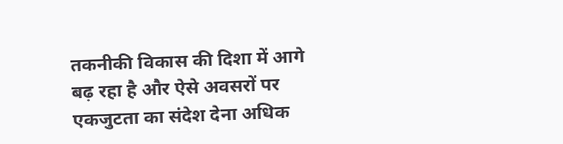तकनीकी विकास की दिशा में आगे बढ़ रहा है और ऐसे अवसरों पर एकजुटता का संदेश देना अधिक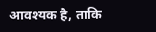आवश्यक है, ताकि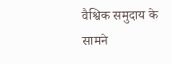वैश्विक समुदाय के सामने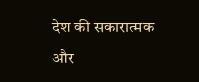देश की सकारात्मक और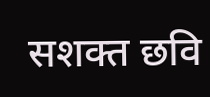सशक्त छवि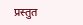प्रस्तुत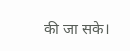की जा सके।